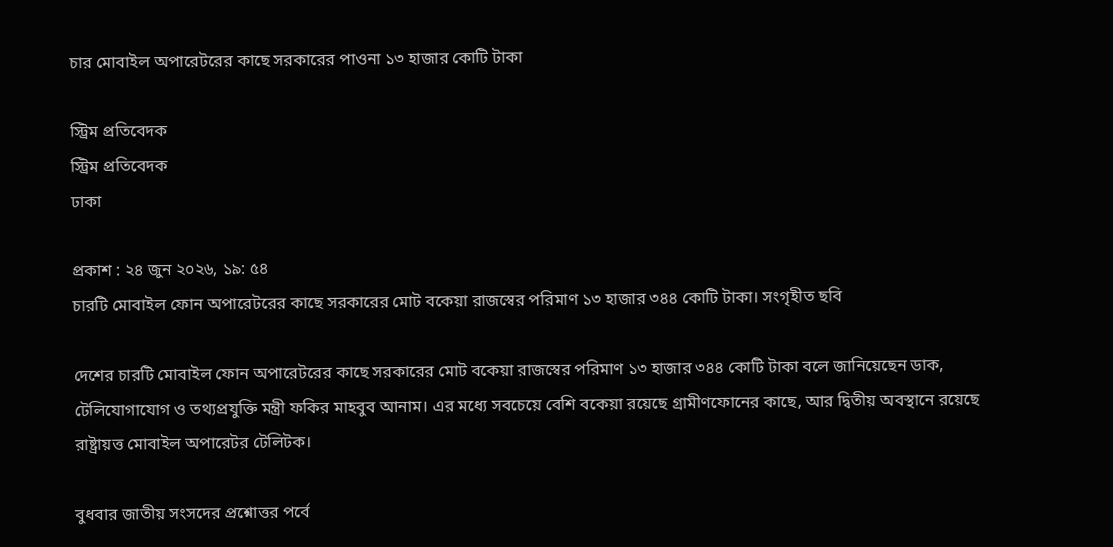চার মোবাইল অপারেটরের কাছে সরকারের পাওনা ১৩ হাজার কোটি টাকা

স্ট্রিম প্রতিবেদক
স্ট্রিম প্রতিবেদক
ঢাকা

প্রকাশ : ২৪ জুন ২০২৬, ১৯: ৫৪
চারটি মোবাইল ফোন অপারেটরের কাছে সরকারের মোট বকেয়া রাজস্বের পরিমাণ ১৩ হাজার ৩৪৪ কোটি টাকা। সংগৃহীত ছবি

দেশের চারটি মোবাইল ফোন অপারেটরের কাছে সরকারের মোট বকেয়া রাজস্বের পরিমাণ ১৩ হাজার ৩৪৪ কোটি টাকা বলে জানিয়েছেন ডাক, টেলিযোগাযোগ ও তথ্যপ্রযুক্তি মন্ত্রী ফকির মাহবুব আনাম। এর মধ্যে সবচেয়ে বেশি বকেয়া রয়েছে গ্রামীণফোনের কাছে, আর দ্বিতীয় অবস্থানে রয়েছে রাষ্ট্রায়ত্ত মোবাইল অপারেটর টেলিটক।

বুধবার জাতীয় সংসদের প্রশ্নোত্তর পর্বে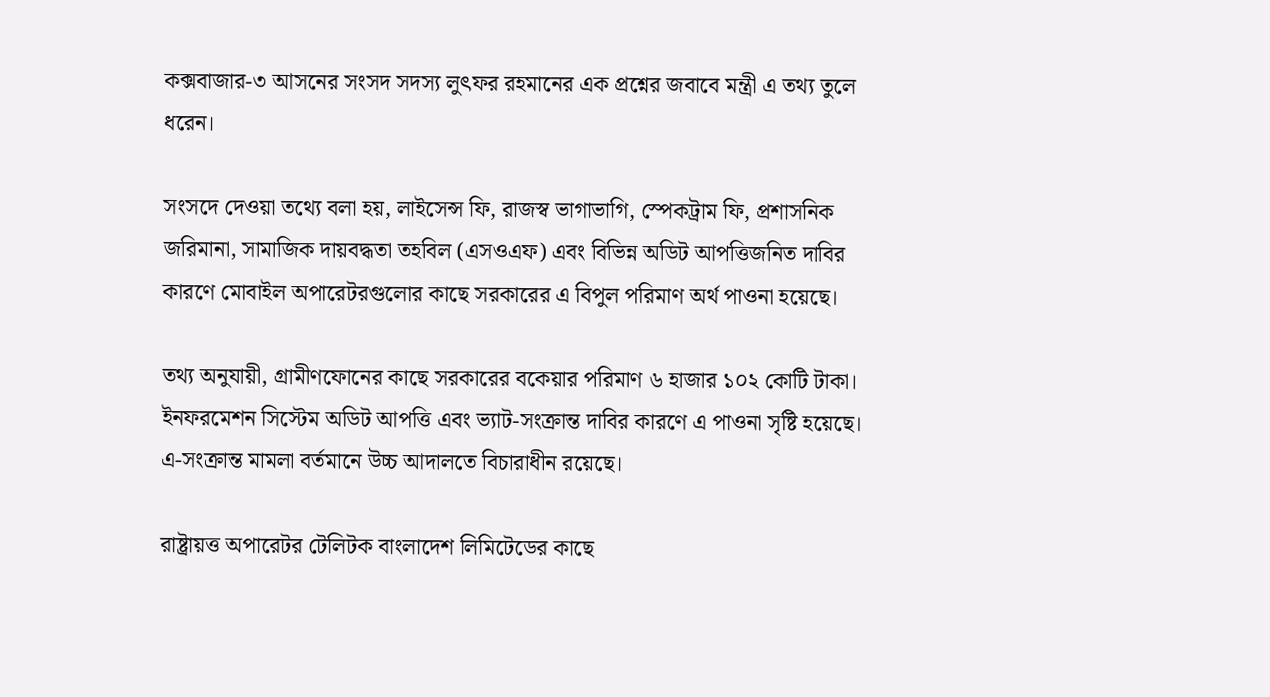কক্সবাজার-৩ আসনের সংসদ সদস্য লুৎফর রহমানের এক প্রশ্নের জবাবে মন্ত্রী এ তথ্য তুলে ধরেন।

সংসদে দেওয়া তথ্যে বলা হয়, লাইসেন্স ফি, রাজস্ব ভাগাভাগি, স্পেকট্রাম ফি, প্রশাসনিক জরিমানা, সামাজিক দায়বদ্ধতা তহবিল (এসওএফ) এবং বিভিন্ন অডিট আপত্তিজনিত দাবির কারণে মোবাইল অপারেটরগুলোর কাছে সরকারের এ বিপুল পরিমাণ অর্থ পাওনা হয়েছে।

তথ্য অনুযায়ী, গ্রামীণফোনের কাছে সরকারের বকেয়ার পরিমাণ ৬ হাজার ১০২ কোটি টাকা। ইনফরমেশন সিস্টেম অডিট আপত্তি এবং ভ্যাট-সংক্রান্ত দাবির কারণে এ পাওনা সৃষ্টি হয়েছে। এ-সংক্রান্ত মামলা বর্তমানে উচ্চ আদালতে বিচারাধীন রয়েছে।

রাষ্ট্রায়ত্ত অপারেটর টেলিটক বাংলাদেশ লিমিটেডের কাছে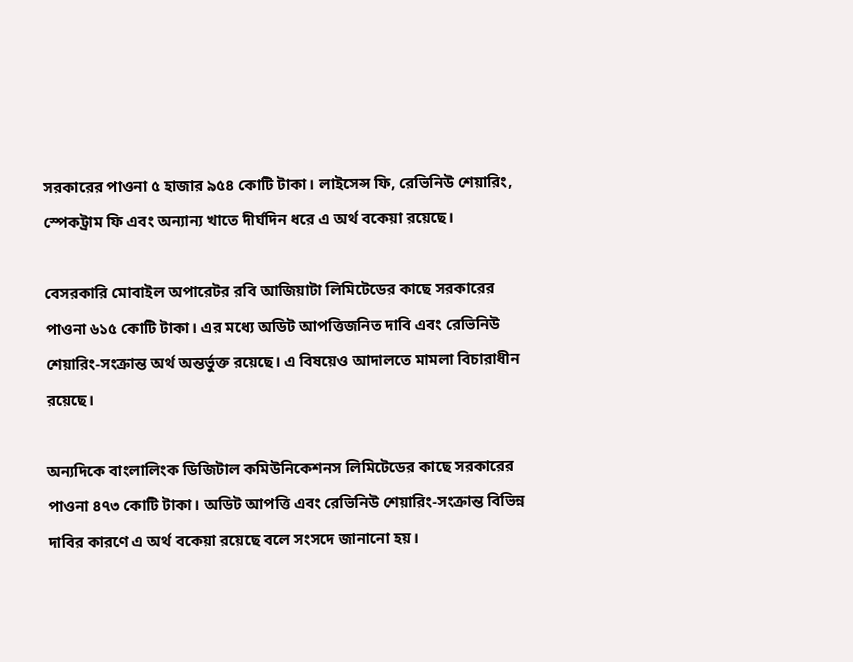সরকারের পাওনা ৫ হাজার ৯৫৪ কোটি টাকা। লাইসেন্স ফি, রেভিনিউ শেয়ারিং, স্পেকট্রাম ফি এবং অন্যান্য খাতে দীর্ঘদিন ধরে এ অর্থ বকেয়া রয়েছে।

বেসরকারি মোবাইল অপারেটর রবি আজিয়াটা লিমিটেডের কাছে সরকারের পাওনা ৬১৫ কোটি টাকা। এর মধ্যে অডিট আপত্তিজনিত দাবি এবং রেভিনিউ শেয়ারিং-সংক্রান্ত অর্থ অন্তর্ভুক্ত রয়েছে। এ বিষয়েও আদালতে মামলা বিচারাধীন রয়েছে।

অন্যদিকে বাংলালিংক ডিজিটাল কমিউনিকেশনস লিমিটেডের কাছে সরকারের পাওনা ৪৭৩ কোটি টাকা। অডিট আপত্তি এবং রেভিনিউ শেয়ারিং-সংক্রান্ত বিভিন্ন দাবির কারণে এ অর্থ বকেয়া রয়েছে বলে সংসদে জানানো হয়।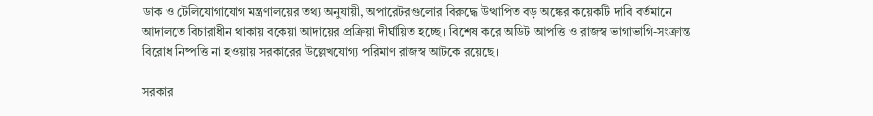ডাক ও টেলিযোগাযোগ মন্ত্রণালয়ের তথ্য অনুযায়ী, অপারেটরগুলোর বিরুদ্ধে উত্থাপিত বড় অঙ্কের কয়েকটি দাবি বর্তমানে আদালতে বিচারাধীন থাকায় বকেয়া আদায়ের প্রক্রিয়া দীর্ঘায়িত হচ্ছে। বিশেষ করে অডিট আপত্তি ও রাজস্ব ভাগাভাগি-সংক্রান্ত বিরোধ নিষ্পত্তি না হওয়ায় সরকারের উল্লেখযোগ্য পরিমাণ রাজস্ব আটকে রয়েছে।

সরকার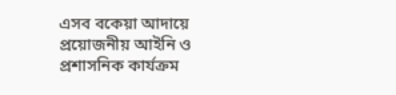এসব বকেয়া আদায়ে প্রয়োজনীয় আইনি ও প্রশাসনিক কার্যক্রম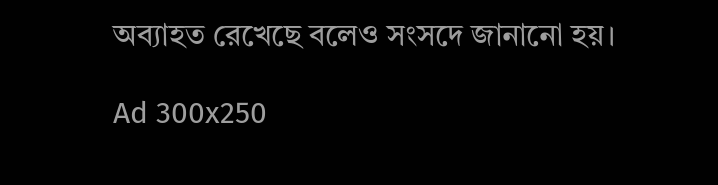অব্যাহত রেখেছে বলেও সংসদে জানানো হয়।

Ad 300x250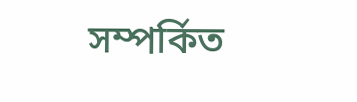সম্পর্কিত